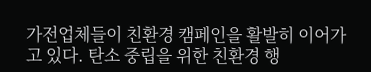가전업체들이 친환경 캠페인을 활발히 이어가고 있다. 탄소 중립을 위한 친환경 행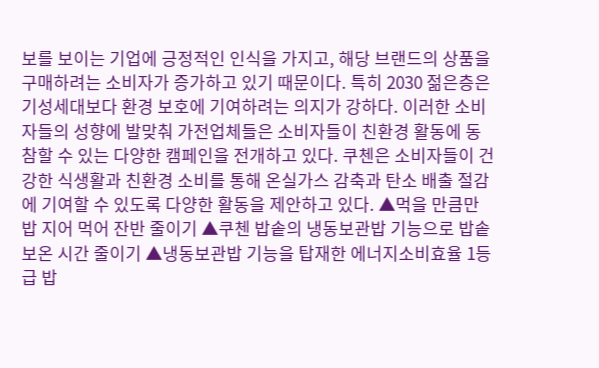보를 보이는 기업에 긍정적인 인식을 가지고, 해당 브랜드의 상품을 구매하려는 소비자가 증가하고 있기 때문이다. 특히 2030 젊은층은 기성세대보다 환경 보호에 기여하려는 의지가 강하다. 이러한 소비자들의 성향에 발맞춰 가전업체들은 소비자들이 친환경 활동에 동참할 수 있는 다양한 캠페인을 전개하고 있다. 쿠첸은 소비자들이 건강한 식생활과 친환경 소비를 통해 온실가스 감축과 탄소 배출 절감에 기여할 수 있도록 다양한 활동을 제안하고 있다. ▲먹을 만큼만 밥 지어 먹어 잔반 줄이기 ▲쿠첸 밥솥의 냉동보관밥 기능으로 밥솥 보온 시간 줄이기 ▲냉동보관밥 기능을 탑재한 에너지소비효율 1등급 밥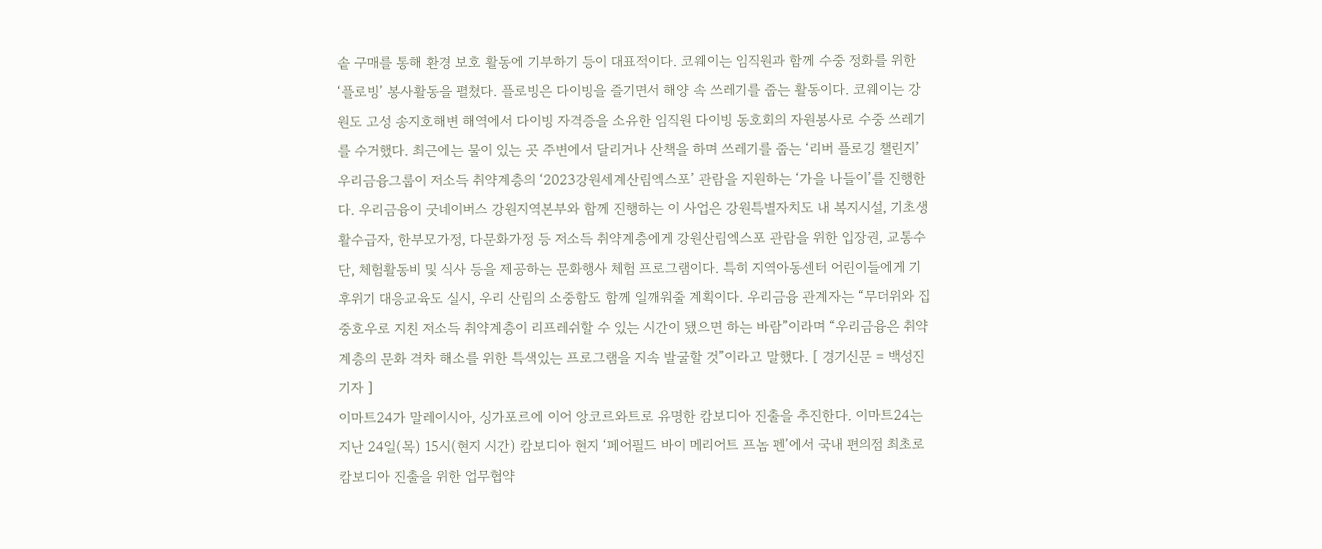솥 구매를 통해 환경 보호 활동에 기부하기 등이 대표적이다. 코웨이는 임직원과 함께 수중 정화를 위한 ‘플로빙’ 봉사활동을 펼쳤다. 플로빙은 다이빙을 즐기면서 해양 속 쓰레기를 줍는 활동이다. 코웨이는 강원도 고성 송지호해변 해역에서 다이빙 자격증을 소유한 임직원 다이빙 동호회의 자원봉사로 수중 쓰레기를 수거했다. 최근에는 물이 있는 곳 주변에서 달리거나 산책을 하며 쓰레기를 줍는 ‘리버 플로깅 챌린지’
우리금융그룹이 저소득 취약계층의 ‘2023강원세계산림엑스포’ 관람을 지원하는 ‘가을 나들이’를 진행한다. 우리금융이 굿네이버스 강원지역본부와 함께 진행하는 이 사업은 강원특별자치도 내 복지시설, 기초생활수급자, 한부모가정, 다문화가정 등 저소득 취약계층에게 강원산림엑스포 관람을 위한 입장권, 교통수단, 체험활동비 및 식사 등을 제공하는 문화행사 체험 프로그램이다. 특히 지역아동센터 어린이들에게 기후위기 대응교육도 실시, 우리 산림의 소중함도 함께 일깨워줄 계획이다. 우리금융 관계자는 “무더위와 집중호우로 지친 저소득 취약계층이 리프레쉬할 수 있는 시간이 됐으면 하는 바람”이라며 “우리금융은 취약계층의 문화 격차 해소를 위한 특색있는 프로그램을 지속 발굴할 것”이라고 말했다. [ 경기신문 = 백성진 기자 ]
이마트24가 말레이시아, 싱가포르에 이어 앙코르와트로 유명한 캄보디아 진출을 추진한다. 이마트24는 지난 24일(목) 15시(현지 시간) 캄보디아 현지 ‘페어필드 바이 메리어트 프놈 펜’에서 국내 편의점 최초로 캄보디아 진출을 위한 업무협약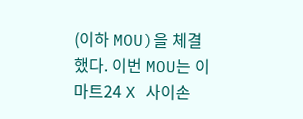(이하 MOU)을 체결했다. 이번 MOU는 이마트24 X 사이손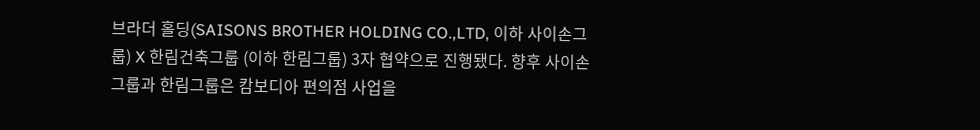브라더 홀딩(SAISONS BROTHER HOLDING CO.,LTD, 이하 사이손그룹) X 한림건축그룹 (이하 한림그룹) 3자 협약으로 진행됐다. 향후 사이손그룹과 한림그룹은 캄보디아 편의점 사업을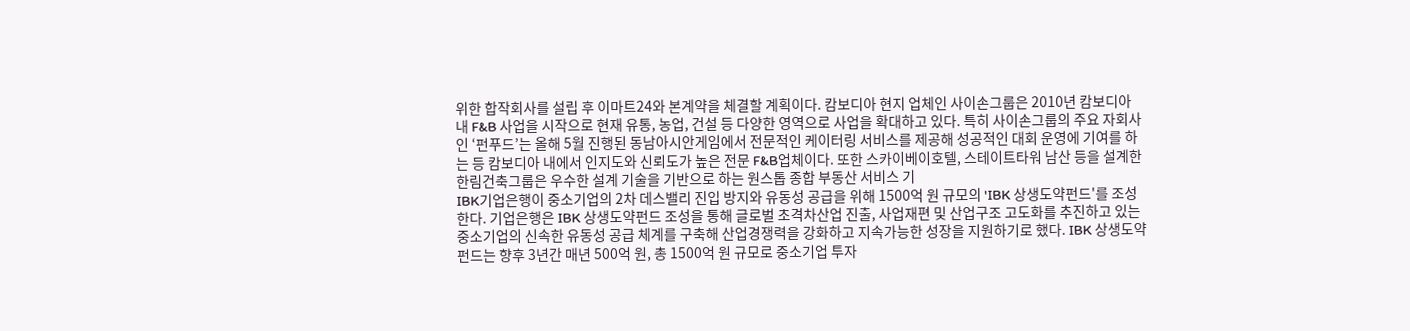위한 합작회사를 설립 후 이마트24와 본계약을 체결할 계획이다. 캄보디아 현지 업체인 사이손그룹은 2010년 캄보디아 내 F&B 사업을 시작으로 현재 유통, 농업, 건설 등 다양한 영역으로 사업을 확대하고 있다. 특히 사이손그룹의 주요 자회사인 ‘펀푸드’는 올해 5월 진행된 동남아시안게임에서 전문적인 케이터링 서비스를 제공해 성공적인 대회 운영에 기여를 하는 등 캄보디아 내에서 인지도와 신뢰도가 높은 전문 F&B업체이다. 또한 스카이베이호텔, 스테이트타워 남산 등을 설계한 한림건축그룹은 우수한 설계 기술을 기반으로 하는 원스톱 종합 부동산 서비스 기
IBK기업은행이 중소기업의 2차 데스밸리 진입 방지와 유동성 공급을 위해 1500억 원 규모의 'IBK 상생도약펀드'를 조성한다. 기업은행은 IBK 상생도약펀드 조성을 통해 글로벌 초격차산업 진출, 사업재편 및 산업구조 고도화를 추진하고 있는 중소기업의 신속한 유동성 공급 체계를 구축해 산업경쟁력을 강화하고 지속가능한 성장을 지원하기로 했다. IBK 상생도약펀드는 향후 3년간 매년 500억 원, 총 1500억 원 규모로 중소기업 투자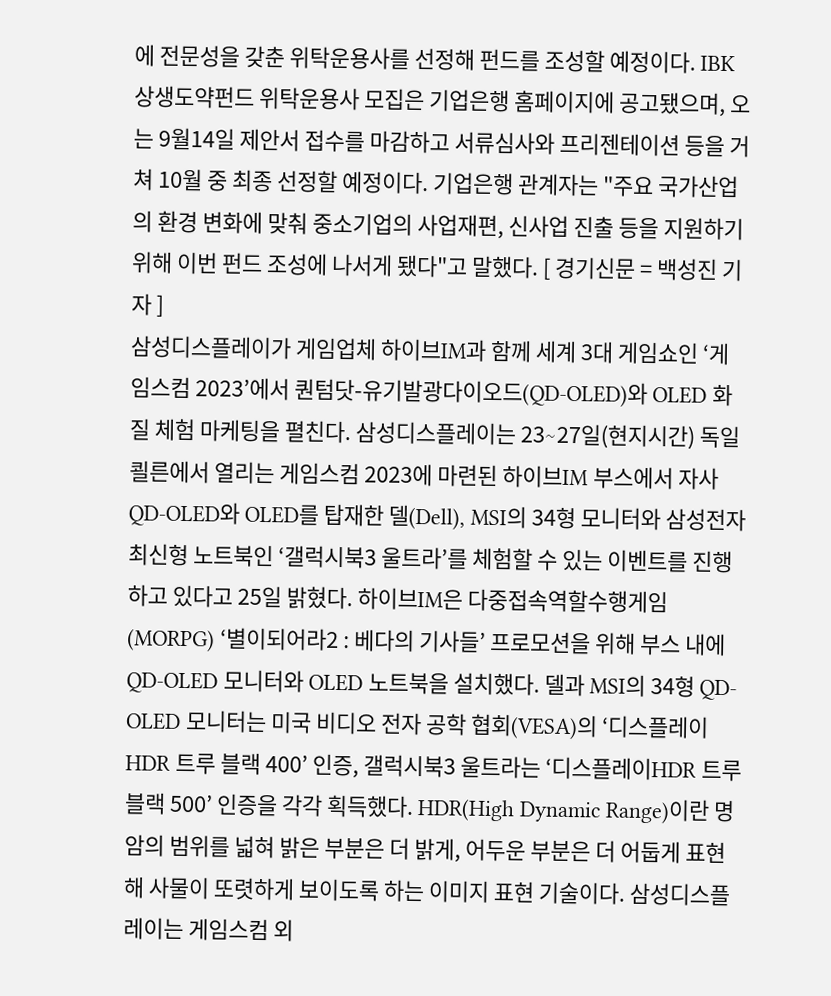에 전문성을 갖춘 위탁운용사를 선정해 펀드를 조성할 예정이다. IBK 상생도약펀드 위탁운용사 모집은 기업은행 홈페이지에 공고됐으며, 오는 9월14일 제안서 접수를 마감하고 서류심사와 프리젠테이션 등을 거쳐 10월 중 최종 선정할 예정이다. 기업은행 관계자는 "주요 국가산업의 환경 변화에 맞춰 중소기업의 사업재편, 신사업 진출 등을 지원하기 위해 이번 펀드 조성에 나서게 됐다"고 말했다. [ 경기신문 = 백성진 기자 ]
삼성디스플레이가 게임업체 하이브IM과 함께 세계 3대 게임쇼인 ‘게임스컴 2023’에서 퀀텀닷-유기발광다이오드(QD-OLED)와 OLED 화질 체험 마케팅을 펼친다. 삼성디스플레이는 23∼27일(현지시간) 독일 쾰른에서 열리는 게임스컴 2023에 마련된 하이브IM 부스에서 자사 QD-OLED와 OLED를 탑재한 델(Dell), MSI의 34형 모니터와 삼성전자 최신형 노트북인 ‘갤럭시북3 울트라’를 체험할 수 있는 이벤트를 진행하고 있다고 25일 밝혔다. 하이브IM은 다중접속역할수행게임(MORPG) ‘별이되어라2 : 베다의 기사들’ 프로모션을 위해 부스 내에 QD-OLED 모니터와 OLED 노트북을 설치했다. 델과 MSI의 34형 QD-OLED 모니터는 미국 비디오 전자 공학 협회(VESA)의 ‘디스플레이HDR 트루 블랙 400’ 인증, 갤럭시북3 울트라는 ‘디스플레이HDR 트루 블랙 500’ 인증을 각각 획득했다. HDR(High Dynamic Range)이란 명암의 범위를 넓혀 밝은 부분은 더 밝게, 어두운 부분은 더 어둡게 표현해 사물이 또렷하게 보이도록 하는 이미지 표현 기술이다. 삼성디스플레이는 게임스컴 외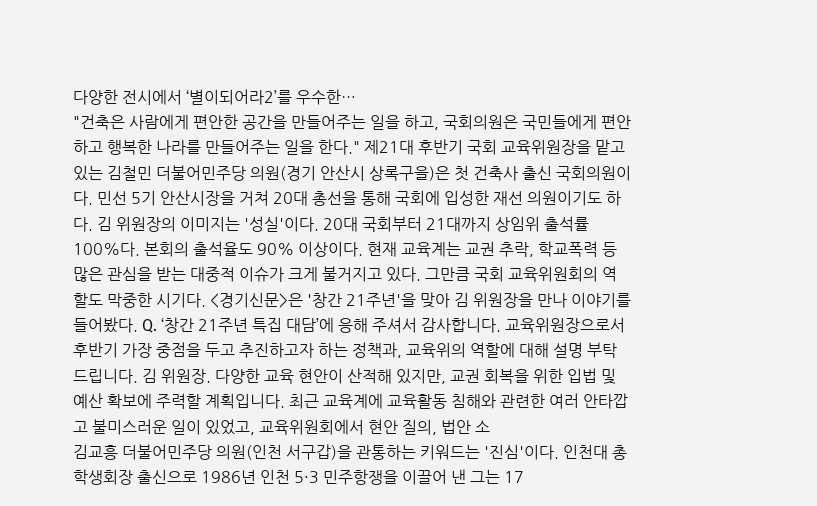다양한 전시에서 ‘별이되어라2’를 우수한…
"건축은 사람에게 편안한 공간을 만들어주는 일을 하고, 국회의원은 국민들에게 편안하고 행복한 나라를 만들어주는 일을 한다." 제21대 후반기 국회 교육위원장을 맡고 있는 김철민 더불어민주당 의원(경기 안산시 상록구을)은 첫 건축사 출신 국회의원이다. 민선 5기 안산시장을 거쳐 20대 총선을 통해 국회에 입성한 재선 의원이기도 하다. 김 위원장의 이미지는 '성실'이다. 20대 국회부터 21대까지 상임위 출석률 100%다. 본회의 출석율도 90% 이상이다. 현재 교육계는 교권 추락, 학교폭력 등 많은 관심을 받는 대중적 이슈가 크게 불거지고 있다. 그만큼 국회 교육위원회의 역할도 막중한 시기다. <경기신문>은 '창간 21주년'을 맞아 김 위원장을 만나 이야기를 들어봤다. Q. ‘창간 21주년 특집 대담’에 응해 주셔서 감사합니다. 교육위원장으로서 후반기 가장 중점을 두고 추진하고자 하는 정책과, 교육위의 역할에 대해 설명 부탁드립니다. 김 위원장. 다양한 교육 현안이 산적해 있지만, 교권 회복을 위한 입법 및 예산 확보에 주력할 계획입니다. 최근 교육계에 교육활동 침해와 관련한 여러 안타깝고 불미스러운 일이 있었고, 교육위원회에서 현안 질의, 법안 소
김교흥 더불어민주당 의원(인천 서구갑)을 관통하는 키워드는 '진심'이다. 인천대 총학생회장 출신으로 1986년 인천 5·3 민주항쟁을 이끌어 낸 그는 17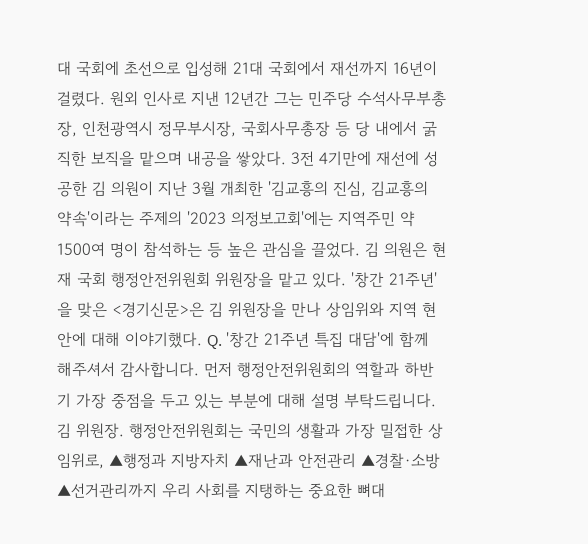대 국회에 초선으로 입성해 21대 국회에서 재선까지 16년이 걸렸다. 원외 인사로 지낸 12년간 그는 민주당 수석사무부총장, 인천광역시 정무부시장, 국회사무총장 등 당 내에서 굵직한 보직을 맡으며 내공을 쌓았다. 3전 4기만에 재선에 성공한 김 의원이 지난 3월 개최한 '김교흥의 진심, 김교흥의 약속'이라는 주제의 '2023 의정보고회'에는 지역주민 약 1500여 명이 참석하는 등 높은 관심을 끌었다. 김 의원은 현재 국회 행정안전위원회 위원장을 맡고 있다. '창간 21주년'을 맞은 <경기신문>은 김 위원장을 만나 상임위와 지역 현안에 대해 이야기했다. Q. '창간 21주년 특집 대담'에 함께 해주셔서 감사합니다. 먼저 행정안전위원회의 역할과 하반기 가장 중점을 두고 있는 부분에 대해 설명 부탁드립니다. 김 위원장. 행정안전위원회는 국민의 생활과 가장 밀접한 상임위로, ▲행정과 지방자치 ▲재난과 안전관리 ▲경찰·소방 ▲선거관리까지 우리 사회를 지탱하는 중요한 뼈대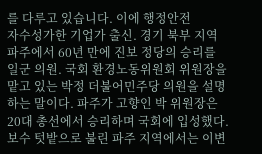를 다루고 있습니다. 이에 행정안전
자수성가한 기업가 출신. 경기 북부 지역 파주에서 60년 만에 진보 정당의 승리를 일군 의원. 국회 환경노동위원회 위원장을 맡고 있는 박정 더불어민주당 의원을 설명하는 말이다. 파주가 고향인 박 위원장은 20대 총선에서 승리하며 국회에 입성했다. 보수 텃밭으로 불린 파주 지역에서는 이변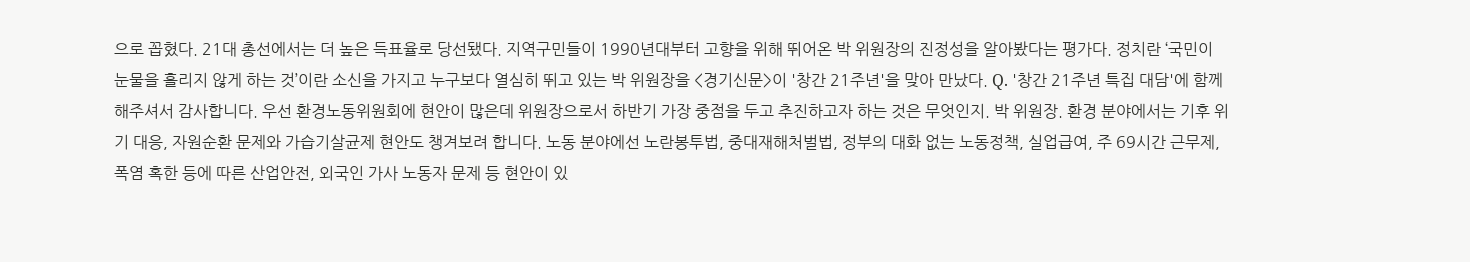으로 꼽혔다. 21대 총선에서는 더 높은 득표율로 당선됐다. 지역구민들이 1990년대부터 고향을 위해 뛰어온 박 위원장의 진정성을 알아봤다는 평가다. 정치란 ‘국민이 눈물을 흘리지 않게 하는 것’이란 소신을 가지고 누구보다 열심히 뛰고 있는 박 위원장을 <경기신문>이 '창간 21주년'을 맞아 만났다. Q. '창간 21주년 특집 대담'에 함께 해주셔서 감사합니다. 우선 환경노동위원회에 현안이 많은데 위원장으로서 하반기 가장 중점을 두고 추진하고자 하는 것은 무엇인지. 박 위원장. 환경 분야에서는 기후 위기 대응, 자원순환 문제와 가습기살균제 현안도 챙겨보려 합니다. 노동 분야에선 노란봉투법, 중대재해처벌법, 정부의 대화 없는 노동정책, 실업급여, 주 69시간 근무제, 폭염 혹한 등에 따른 산업안전, 외국인 가사 노동자 문제 등 현안이 있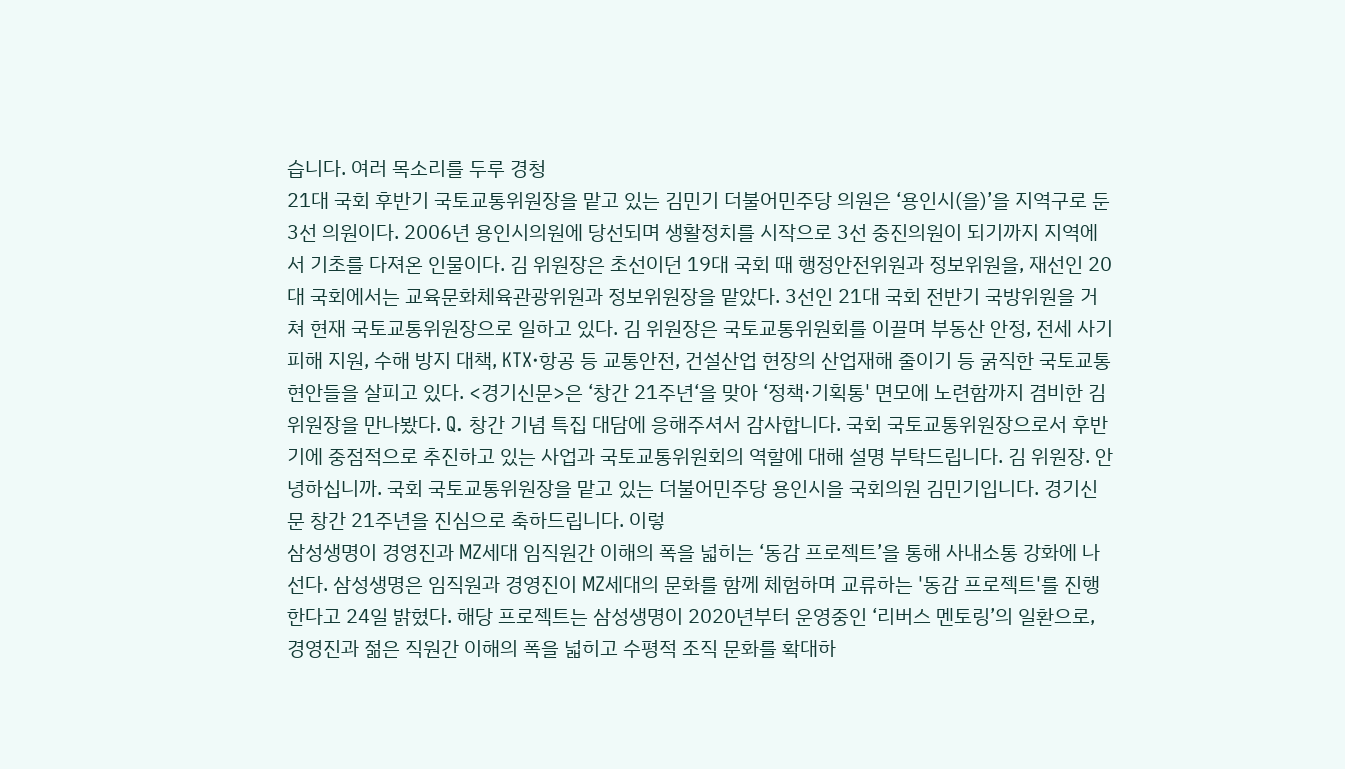습니다. 여러 목소리를 두루 경청
21대 국회 후반기 국토교통위원장을 맡고 있는 김민기 더불어민주당 의원은 ‘용인시(을)’을 지역구로 둔 3선 의원이다. 2006년 용인시의원에 당선되며 생활정치를 시작으로 3선 중진의원이 되기까지 지역에서 기초를 다져온 인물이다. 김 위원장은 초선이던 19대 국회 때 행정안전위원과 정보위원을, 재선인 20대 국회에서는 교육문화체육관광위원과 정보위원장을 맡았다. 3선인 21대 국회 전반기 국방위원을 거쳐 현재 국토교통위원장으로 일하고 있다. 김 위원장은 국토교통위원회를 이끌며 부동산 안정, 전세 사기 피해 지원, 수해 방지 대책, KTX·항공 등 교통안전, 건설산업 현장의 산업재해 줄이기 등 굵직한 국토교통 현안들을 살피고 있다. <경기신문>은 ‘창간 21주년‘을 맞아 ‘정책·기획통' 면모에 노련함까지 겸비한 김 위원장을 만나봤다. Q. 창간 기념 특집 대담에 응해주셔서 감사합니다. 국회 국토교통위원장으로서 후반기에 중점적으로 추진하고 있는 사업과 국토교통위원회의 역할에 대해 설명 부탁드립니다. 김 위원장. 안녕하십니까. 국회 국토교통위원장을 맡고 있는 더불어민주당 용인시을 국회의원 김민기입니다. 경기신문 창간 21주년을 진심으로 축하드립니다. 이렇
삼성생명이 경영진과 MZ세대 임직원간 이해의 폭을 넓히는 ‘동감 프로젝트’을 통해 사내소통 강화에 나선다. 삼성생명은 임직원과 경영진이 MZ세대의 문화를 함께 체험하며 교류하는 '동감 프로젝트'를 진행한다고 24일 밝혔다. 해당 프로젝트는 삼성생명이 2020년부터 운영중인 ‘리버스 멘토링’의 일환으로, 경영진과 젊은 직원간 이해의 폭을 넓히고 수평적 조직 문화를 확대하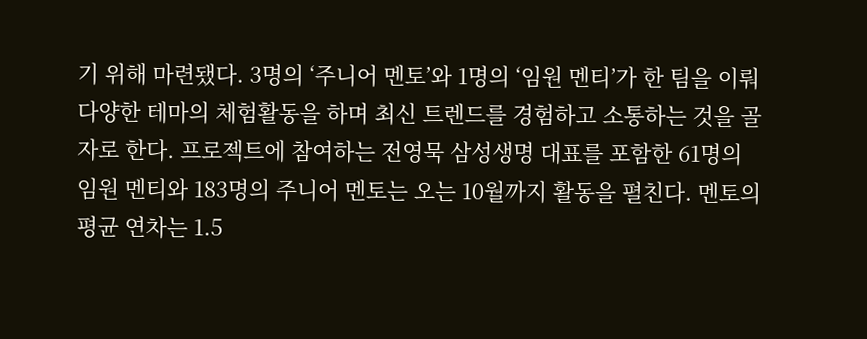기 위해 마련됐다. 3명의 ‘주니어 멘토’와 1명의 ‘임원 멘티’가 한 팀을 이뤄 다양한 테마의 체험활동을 하며 최신 트렌드를 경험하고 소통하는 것을 골자로 한다. 프로젝트에 참여하는 전영묵 삼성생명 대표를 포함한 61명의 임원 멘티와 183명의 주니어 멘토는 오는 10월까지 활동을 펼친다. 멘토의 평균 연차는 1.5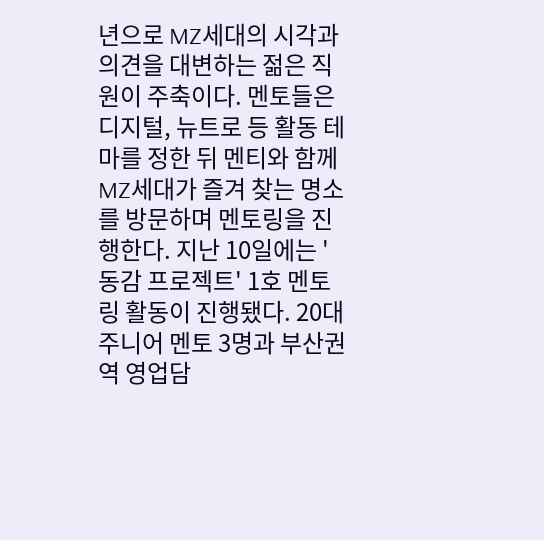년으로 MZ세대의 시각과 의견을 대변하는 젊은 직원이 주축이다. 멘토들은 디지털, 뉴트로 등 활동 테마를 정한 뒤 멘티와 함께 MZ세대가 즐겨 찾는 명소를 방문하며 멘토링을 진행한다. 지난 10일에는 '동감 프로젝트' 1호 멘토링 활동이 진행됐다. 20대 주니어 멘토 3명과 부산권역 영업담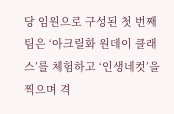당 임원으로 구성된 첫 번째 팀은 ‘아크릴화 원데이 클래스’를 체험하고 ‘인생네컷’을 찍으며 격